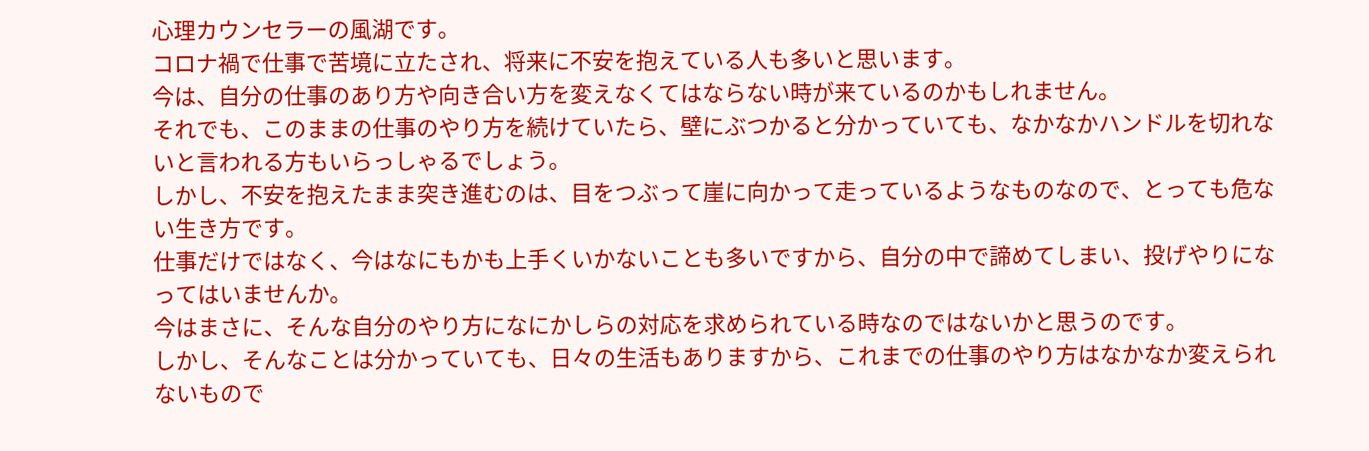心理カウンセラーの風湖です。
コロナ禍で仕事で苦境に立たされ、将来に不安を抱えている人も多いと思います。
今は、自分の仕事のあり方や向き合い方を変えなくてはならない時が来ているのかもしれません。
それでも、このままの仕事のやり方を続けていたら、壁にぶつかると分かっていても、なかなかハンドルを切れないと言われる方もいらっしゃるでしょう。
しかし、不安を抱えたまま突き進むのは、目をつぶって崖に向かって走っているようなものなので、とっても危ない生き方です。
仕事だけではなく、今はなにもかも上手くいかないことも多いですから、自分の中で諦めてしまい、投げやりになってはいませんか。
今はまさに、そんな自分のやり方になにかしらの対応を求められている時なのではないかと思うのです。
しかし、そんなことは分かっていても、日々の生活もありますから、これまでの仕事のやり方はなかなか変えられないもので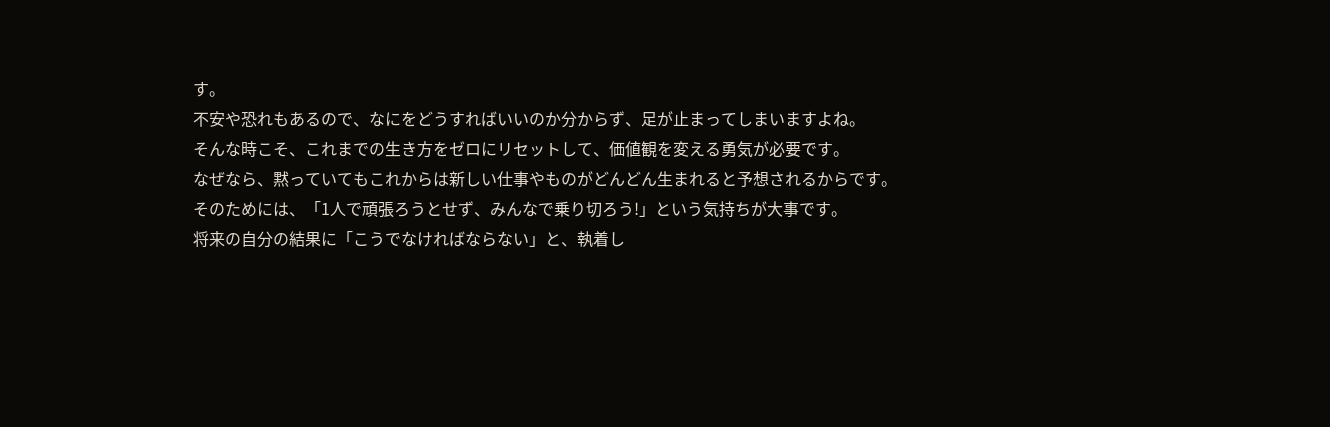す。
不安や恐れもあるので、なにをどうすればいいのか分からず、足が止まってしまいますよね。
そんな時こそ、これまでの生き方をゼロにリセットして、価値観を変える勇気が必要です。
なぜなら、黙っていてもこれからは新しい仕事やものがどんどん生まれると予想されるからです。
そのためには、「1人で頑張ろうとせず、みんなで乗り切ろう!」という気持ちが大事です。
将来の自分の結果に「こうでなければならない」と、執着し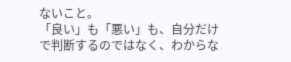ないこと。
「良い」も「悪い」も、自分だけで判断するのではなく、わからな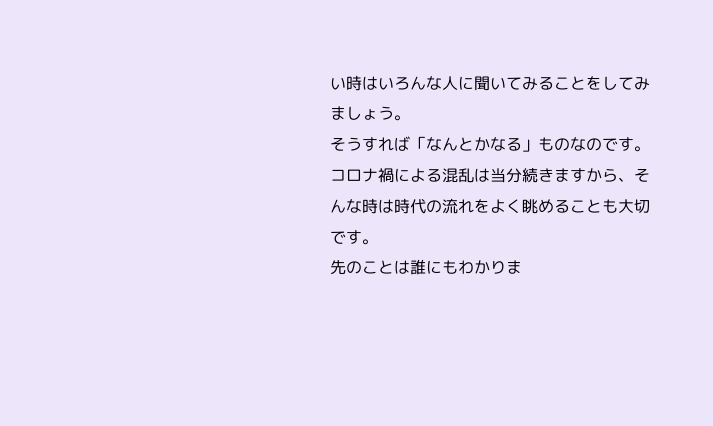い時はいろんな人に聞いてみることをしてみましょう。
そうすれば「なんとかなる」ものなのです。
コロナ禍による混乱は当分続きますから、そんな時は時代の流れをよく眺めることも大切です。
先のことは誰にもわかりま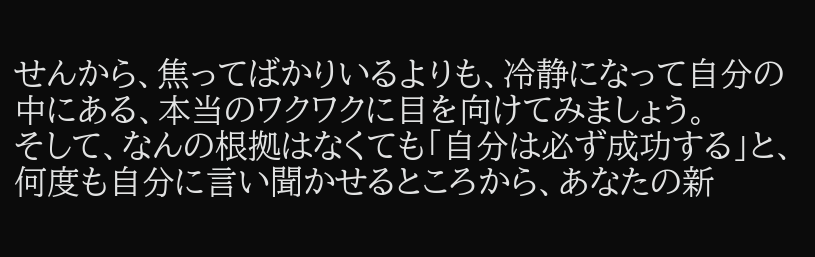せんから、焦ってばかりいるよりも、冷静になって自分の中にある、本当のワクワクに目を向けてみましょう。
そして、なんの根拠はなくても「自分は必ず成功する」と、何度も自分に言い聞かせるところから、あなたの新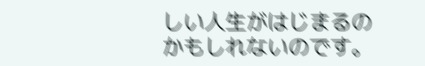しい人生がはじまるのかもしれないのです。